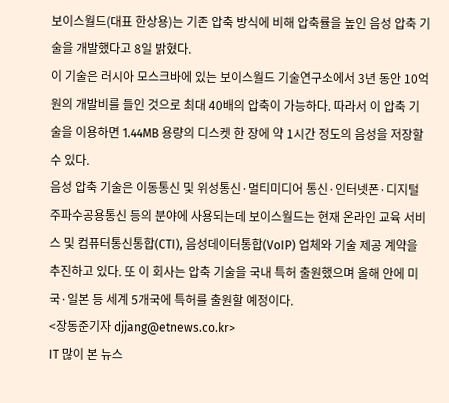보이스월드(대표 한상용)는 기존 압축 방식에 비해 압축률을 높인 음성 압축 기술을 개발했다고 8일 밝혔다.
이 기술은 러시아 모스크바에 있는 보이스월드 기술연구소에서 3년 동안 10억원의 개발비를 들인 것으로 최대 40배의 압축이 가능하다. 따라서 이 압축 기술을 이용하면 1.44MB 용량의 디스켓 한 장에 약 1시간 정도의 음성을 저장할 수 있다.
음성 압축 기술은 이동통신 및 위성통신·멀티미디어 통신·인터넷폰·디지털주파수공용통신 등의 분야에 사용되는데 보이스월드는 현재 온라인 교육 서비스 및 컴퓨터통신통합(CTI), 음성데이터통합(VoIP) 업체와 기술 제공 계약을 추진하고 있다. 또 이 회사는 압축 기술을 국내 특허 출원했으며 올해 안에 미국·일본 등 세계 5개국에 특허를 출원할 예정이다.
<장동준기자 djjang@etnews.co.kr>
IT 많이 본 뉴스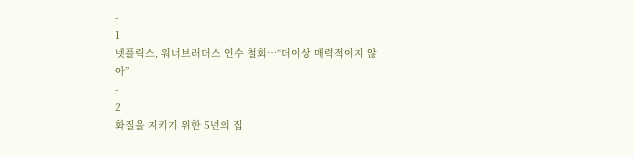-
1
넷플릭스, 워너브러더스 인수 철회…“더이상 매력적이지 않아”
-
2
화질을 지키기 위한 5년의 집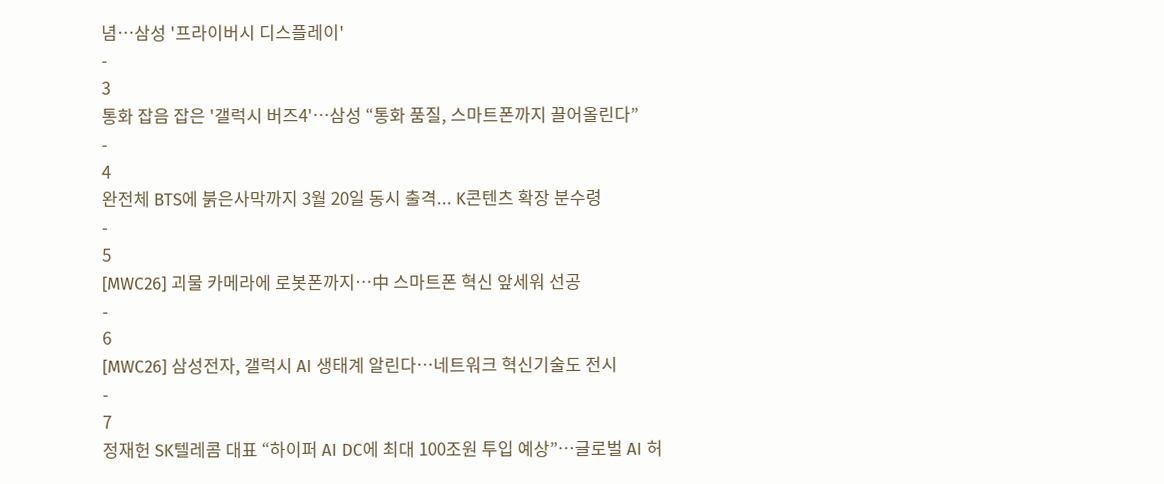념…삼성 '프라이버시 디스플레이'
-
3
통화 잡음 잡은 '갤럭시 버즈4'…삼성 “통화 품질, 스마트폰까지 끌어올린다”
-
4
완전체 BTS에 붉은사막까지 3월 20일 동시 출격... K콘텐츠 확장 분수령
-
5
[MWC26] 괴물 카메라에 로봇폰까지…中 스마트폰 혁신 앞세워 선공
-
6
[MWC26] 삼성전자, 갤럭시 AI 생태계 알린다…네트워크 혁신기술도 전시
-
7
정재헌 SK텔레콤 대표 “하이퍼 AI DC에 최대 100조원 투입 예상”…글로벌 AI 허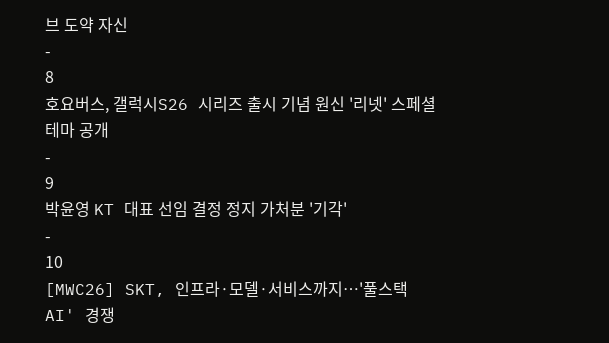브 도약 자신
-
8
호요버스, 갤럭시S26 시리즈 출시 기념 원신 '리넷' 스페셜 테마 공개
-
9
박윤영 KT 대표 선임 결정 정지 가처분 '기각'
-
10
[MWC26] SKT, 인프라·모델·서비스까지…'풀스택 AI' 경쟁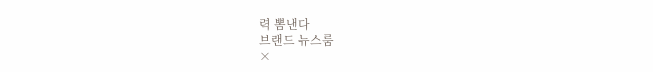력 뽐낸다
브랜드 뉴스룸
×